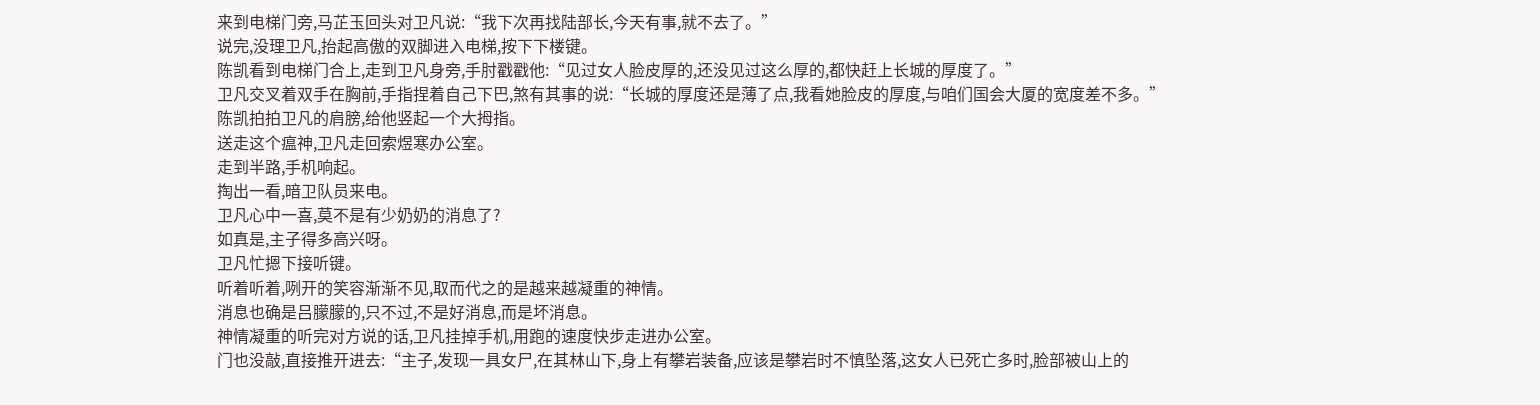来到电梯门旁,马芷玉回头对卫凡说:“我下次再找陆部长,今天有事,就不去了。”
说完,没理卫凡,抬起高傲的双脚进入电梯,按下下楼键。
陈凯看到电梯门合上,走到卫凡身旁,手肘戳戳他:“见过女人脸皮厚的,还没见过这么厚的,都快赶上长城的厚度了。”
卫凡交叉着双手在胸前,手指捏着自己下巴,煞有其事的说:“长城的厚度还是薄了点,我看她脸皮的厚度,与咱们国会大厦的宽度差不多。”
陈凯拍拍卫凡的肩膀,给他竖起一个大拇指。
送走这个瘟神,卫凡走回索煜寒办公室。
走到半路,手机响起。
掏出一看,暗卫队员来电。
卫凡心中一喜,莫不是有少奶奶的消息了?
如真是,主子得多高兴呀。
卫凡忙摁下接听键。
听着听着,咧开的笑容渐渐不见,取而代之的是越来越凝重的神情。
消息也确是吕朦朦的,只不过,不是好消息,而是坏消息。
神情凝重的听完对方说的话,卫凡挂掉手机,用跑的速度快步走进办公室。
门也没敲,直接推开进去:“主子,发现一具女尸,在其林山下,身上有攀岩装备,应该是攀岩时不慎坠落,这女人已死亡多时,脸部被山上的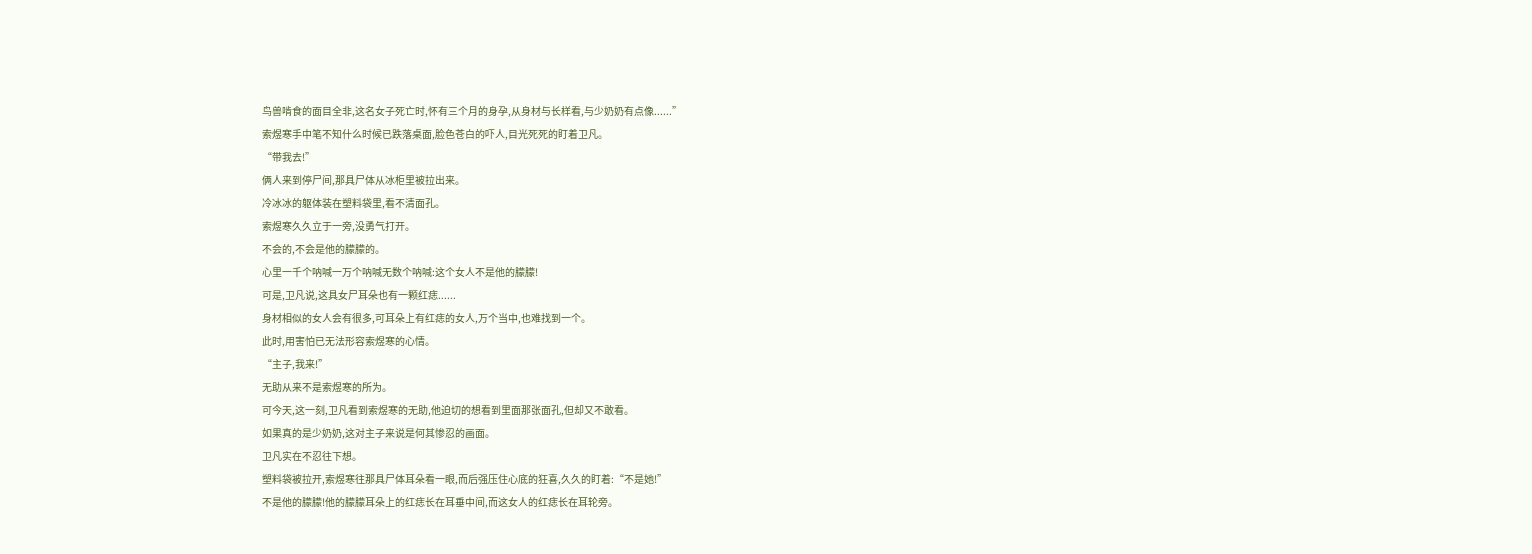鸟兽啃食的面目全非,这名女子死亡时,怀有三个月的身孕,从身材与长样看,与少奶奶有点像......”
索煜寒手中笔不知什么时候已跌落桌面,脸色苍白的吓人,目光死死的盯着卫凡。
“带我去!”
俩人来到停尸间,那具尸体从冰柜里被拉出来。
冷冰冰的躯体装在塑料袋里,看不清面孔。
索煜寒久久立于一旁,没勇气打开。
不会的,不会是他的朦朦的。
心里一千个呐喊一万个呐喊无数个呐喊:这个女人不是他的朦朦!
可是,卫凡说,这具女尸耳朵也有一颗红痣......
身材相似的女人会有很多,可耳朵上有红痣的女人,万个当中,也难找到一个。
此时,用害怕已无法形容索煜寒的心情。
“主子,我来!”
无助从来不是索煜寒的所为。
可今天,这一刻,卫凡看到索煜寒的无助,他迫切的想看到里面那张面孔,但却又不敢看。
如果真的是少奶奶,这对主子来说是何其惨忍的画面。
卫凡实在不忍往下想。
塑料袋被拉开,索煜寒往那具尸体耳朵看一眼,而后强压住心底的狂喜,久久的盯着:“不是她!”
不是他的朦朦!他的朦朦耳朵上的红痣长在耳垂中间,而这女人的红痣长在耳轮旁。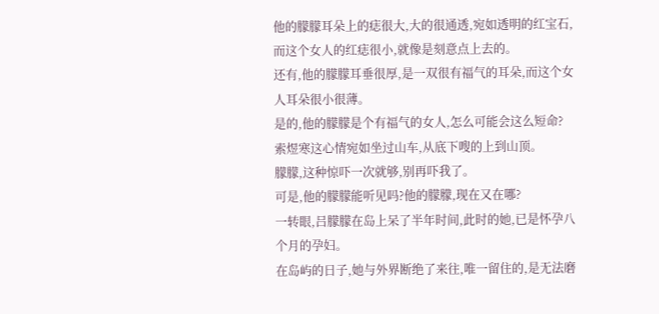他的朦朦耳朵上的痣很大,大的很通透,宛如透明的红宝石,而这个女人的红痣很小,就像是刻意点上去的。
还有,他的朦朦耳垂很厚,是一双很有福气的耳朵,而这个女人耳朵很小很薄。
是的,他的朦朦是个有福气的女人,怎么可能会这么短命?
索煜寒这心情宛如坐过山车,从底下嗖的上到山顶。
朦朦,这种惊吓一次就够,别再吓我了。
可是,他的朦朦能听见吗?他的朦䑃,现在又在哪?
一转眼,吕朦朦在岛上呆了半年时间,此时的她,已是怀孕八个月的孕妇。
在岛屿的日子,她与外界断绝了来往,唯一留住的,是无法磨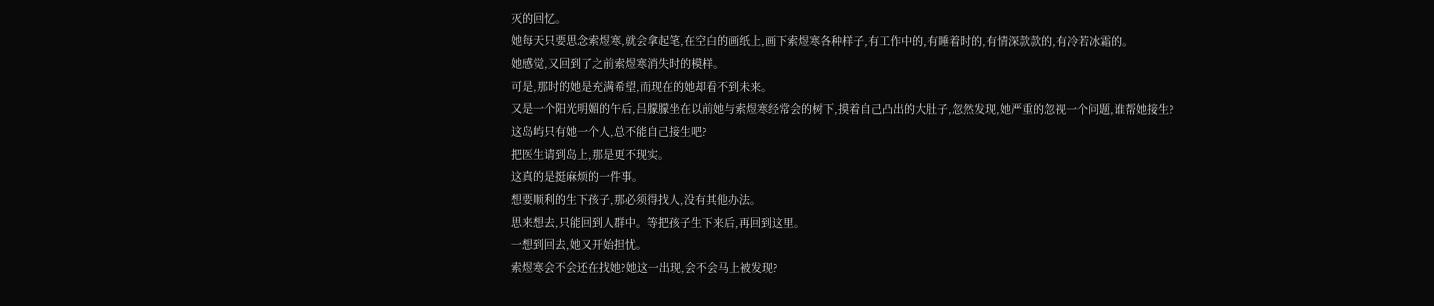灭的回忆。
她每天只要思念索煜寒,就会拿起笔,在空白的画纸上,画下索煜寒各种样子,有工作中的,有睡着时的,有情深款款的,有冷若冰霜的。
她感觉,又回到了之前索煜寒消失时的模样。
可是,那时的她是充满希望,而现在的她却看不到未来。
又是一个阳光明媚的午后,吕朦朦坐在以前她与索煜寒经常会的树下,摸着自己凸出的大肚子,忽然发现,她严重的忽视一个问题,谁帮她接生?
这岛屿只有她一个人,总不能自己接生吧?
把医生请到岛上,那是更不现实。
这真的是挺麻烦的一件事。
想要顺利的生下孩子,那必须得找人,没有其他办法。
思来想去,只能回到人群中。等把孩子生下来后,再回到这里。
一想到回去,她又开始担忧。
索煜寒会不会还在找她?她这一出现,会不会马上被发现?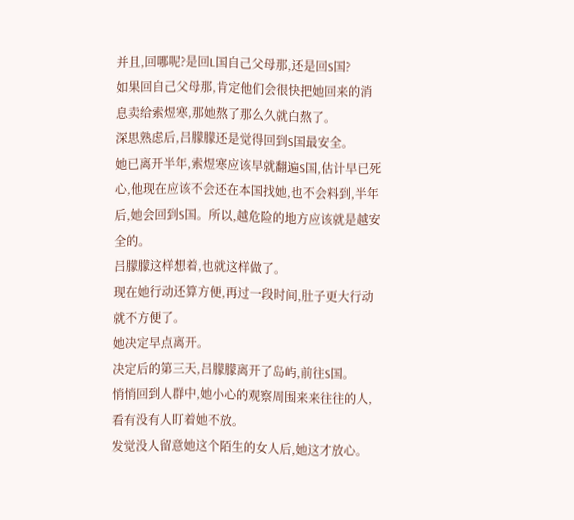并且,回哪呢?是回L国自己父母那,还是回S国?
如果回自己父母那,肯定他们会很快把她回来的消息卖给索煜寒,那她熬了那么久就白熬了。
深思熟虑后,吕朦朦还是觉得回到S国最安全。
她已离开半年,索煜寒应该早就翻遍S国,估计早已死心,他现在应该不会还在本国找她,也不会料到,半年后,她会回到S国。所以,越危险的地方应该就是越安全的。
吕朦朦这样想着,也就这样做了。
现在她行动还算方便,再过一段时间,肚子更大行动就不方便了。
她决定早点离开。
决定后的第三天,吕朦朦离开了岛屿,前往S国。
悄悄回到人群中,她小心的观察周围来来往往的人,看有没有人盯着她不放。
发觉没人留意她这个陌生的女人后,她这才放心。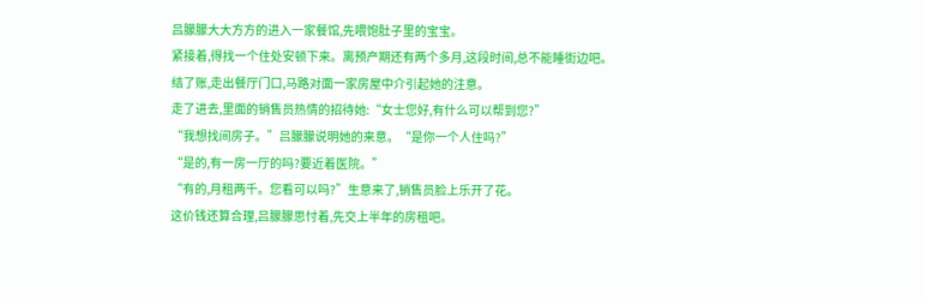吕朦朦大大方方的进入一家餐馆,先喂饱肚子里的宝宝。
紧接着,得找一个住处安顿下来。离预产期还有两个多月,这段时间,总不能睡街边吧。
结了账,走出餐厅门口,马路对面一家房屋中介引起她的注意。
走了进去,里面的销售员热情的招待她:“女士您好,有什么可以帮到您?”
“我想找间房子。”吕朦朦说明她的来意。“是你一个人住吗?”
“是的,有一房一厅的吗?要近着医院。”
“有的,月租两千。您看可以吗?”生意来了,销售员脸上乐开了花。
这价钱还算合理,吕朦朦思忖着,先交上半年的房租吧。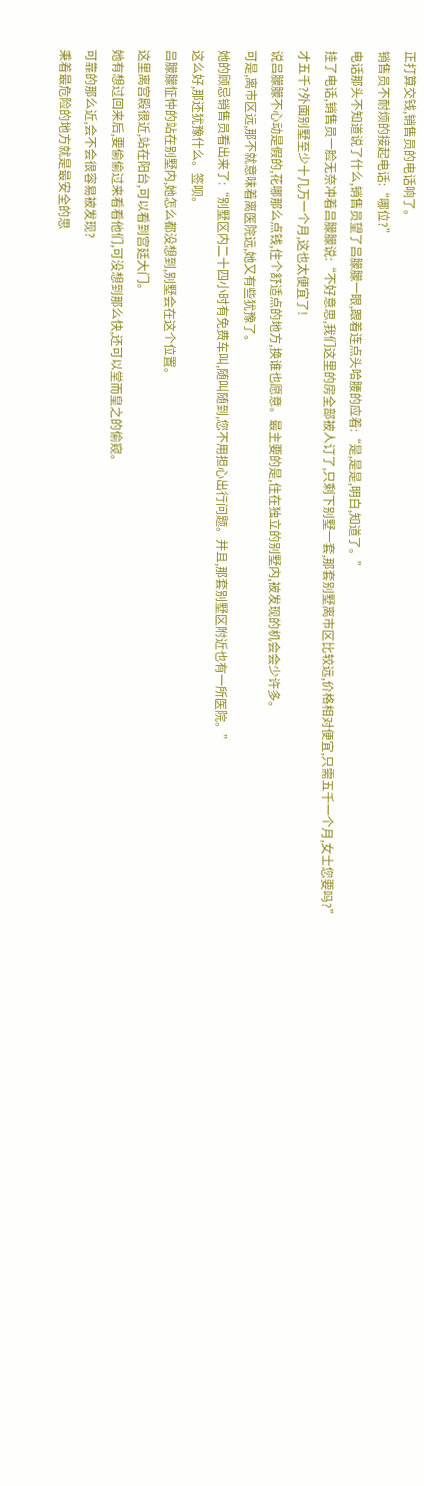正打算交钱,销售员的电话响了。
销售员不耐烦的接起电话:“哪位?”
电话那头不知道说了什么,销售员望了吕朦朦一眼,跟着连点头哈腰的应着:“是,是是,明白,知道了。”
挂了电话,销售员一脸无奈冲着吕朦朦说:“不好意思,我们这里的房全部被人订了,只剩下别墅一套,那套别墅离市区比较远,价格相对便宜,只需五千一个月,女士您要吗?”
才五千?外面别墅至少十几万一个月,这也太便宜了!
说吕朦朦不心动是假的,花哪那么点钱,住个舒适点的地方,换谁也愿意。最主要的是,住在独立的别墅内,被发现的机会会少许多。
可是,离市区远,那不就意味着离医院远,她又有些犹豫了。
她的顾忌销售员看出来了:“别墅区内二十四小时有免费车叫,随叫随到,您不用担心出行问题。并且,那套别墅区附近也有一所医院。”
这么好,那还犹豫什么。签呗。
吕朦朦怔忡的站在别墅内,她怎么都没想到,别墅会在这个位置。
这里离宫殿很近,站在阳台,可以看到宫廷大门。
她有想过回来后,要偷偷过来看看他们,可没想到那么快,还可以堂而皇之的偷窥。
可靠的那么近,会不会很容易被发现?
秉着最危险的地方就是最安全的思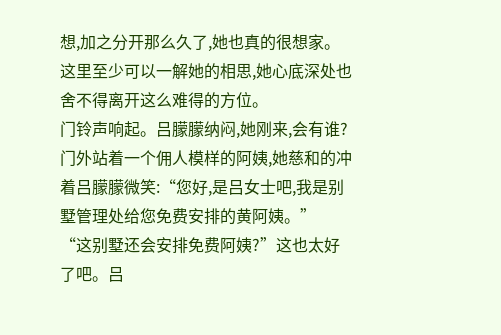想,加之分开那么久了,她也真的很想家。
这里至少可以一解她的相思,她心底深处也舍不得离开这么难得的方位。
门铃声响起。吕朦朦纳闷,她刚来,会有谁?
门外站着一个佣人模样的阿姨,她慈和的冲着吕朦朦微笑:“您好,是吕女士吧,我是别墅管理处给您免费安排的黄阿姨。”
“这别墅还会安排免费阿姨?”这也太好了吧。吕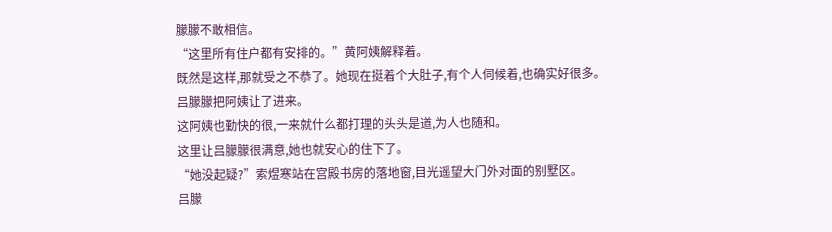朦朦不敢相信。
“这里所有住户都有安排的。”黄阿姨解释着。
既然是这样,那就受之不恭了。她现在挺着个大肚子,有个人伺候着,也确实好很多。
吕朦朦把阿姨让了进来。
这阿姨也勤快的很,一来就什么都打理的头头是道,为人也随和。
这里让吕朦朦很满意,她也就安心的住下了。
“她没起疑?”索煜寒站在宫殿书房的落地窗,目光遥望大门外对面的别墅区。
吕朦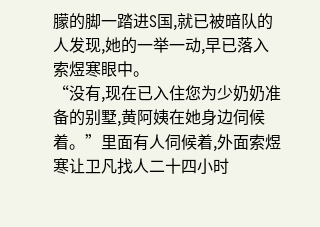朦的脚一踏进S国,就已被暗队的人发现,她的一举一动,早已落入索煜寒眼中。
“没有,现在已入住您为少奶奶准备的别墅,黄阿姨在她身边伺候着。”里面有人伺候着,外面索煜寒让卫凡找人二十四小时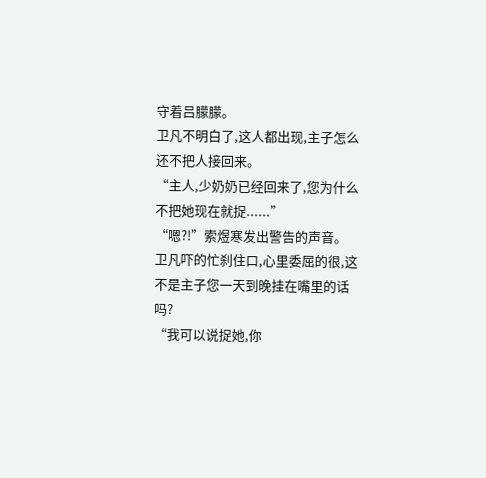守着吕朦朦。
卫凡不明白了,这人都出现,主子怎么还不把人接回来。
“主人,少奶奶已经回来了,您为什么不把她现在就捉......”
“嗯?!”索煜寒发出警告的声音。
卫凡吓的忙刹住口,心里委屈的很,这不是主子您一天到晚挂在嘴里的话吗?
“我可以说捉她,你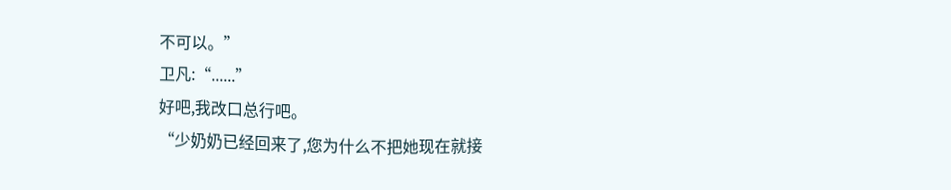不可以。”
卫凡:“......”
好吧,我改口总行吧。
“少奶奶已经回来了,您为什么不把她现在就接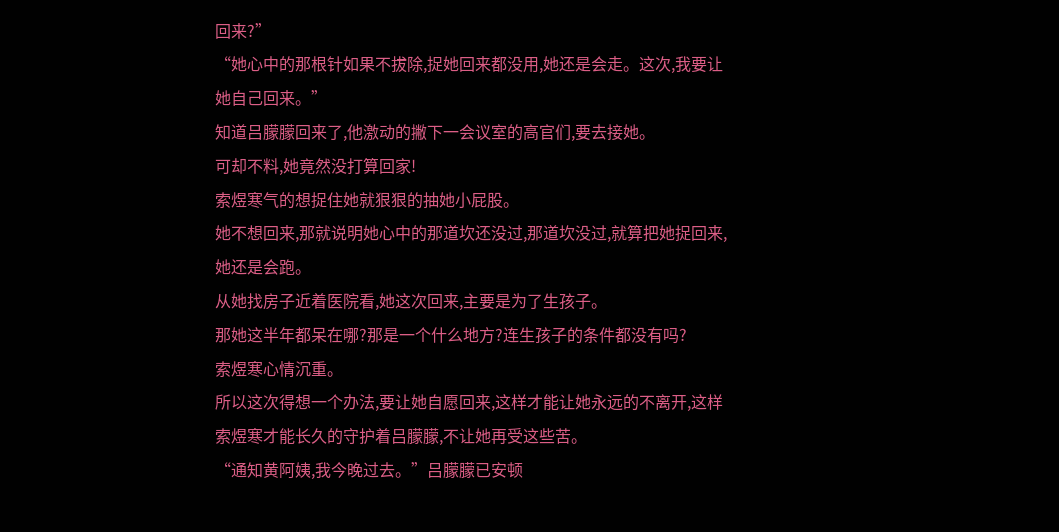回来?”
“她心中的那根针如果不拔除,捉她回来都没用,她还是会走。这次,我要让她自己回来。”
知道吕朦朦回来了,他激动的撇下一会议室的高官们,要去接她。
可却不料,她竟然没打算回家!
索煜寒气的想捉住她就狠狠的抽她小屁股。
她不想回来,那就说明她心中的那道坎还没过,那道坎没过,就算把她捉回来,她还是会跑。
从她找房子近着医院看,她这次回来,主要是为了生孩子。
那她这半年都呆在哪?那是一个什么地方?连生孩子的条件都没有吗?
索煜寒心情沉重。
所以这次得想一个办法,要让她自愿回来,这样才能让她永远的不离开,这样索煜寒才能长久的守护着吕朦朦,不让她再受这些苦。
“通知黄阿姨,我今晚过去。”吕朦朦已安顿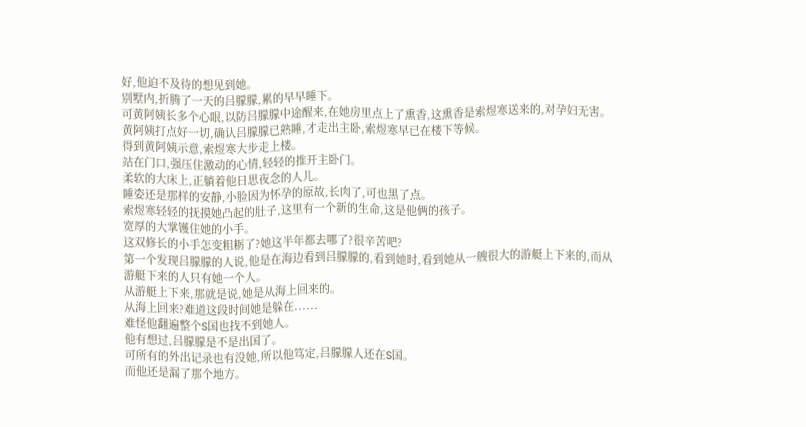好,他迫不及待的想见到她。
别墅内,折腾了一天的吕朦朦,累的早早睡下。
可黄阿姨长多个心眼,以防吕朦朦中途醒来,在她房里点上了熏香,这熏香是索煜寒送来的,对孕妇无害。
黄阿姨打点好一切,确认吕朦朦已熟睡,才走出主卧,索煜寒早已在楼下等候。
得到黄阿姨示意,索煜寒大步走上楼。
站在门口,强压住激动的心情,轻轻的推开主卧门。
柔软的大床上,正躺着他日思夜念的人儿。
睡姿还是那样的安静,小脸因为怀孕的原故,长肉了,可也黑了点。
索煜寒轻轻的抚摸她凸起的肚子,这里有一个新的生命,这是他俩的孩子。
宽厚的大掌镬住她的小手。
这双修长的小手怎变粗粝了?她这半年都去哪了?很辛苦吧?
第一个发现吕朦朦的人说,他是在海边看到吕朦朦的,看到她时,看到她从一艘很大的游艇上下来的,而从游艇下来的人只有她一个人。
从游艇上下来,那就是说,她是从海上回来的。
从海上回来?难道这段时间她是躲在......
难怪他翻遍整个S国也找不到她人。
他有想过,吕朦朦是不是出国了。
可所有的外出记录也有没她,所以他笃定,吕朦朦人还在S国。
而他还是漏了那个地方。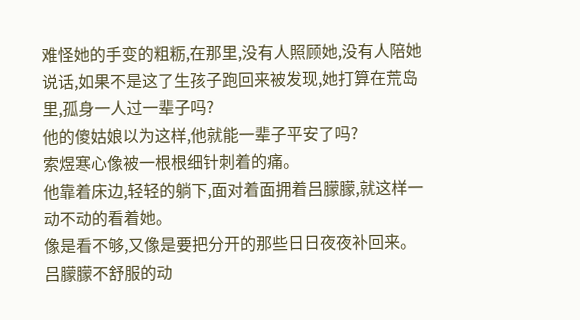难怪她的手变的粗粝,在那里,没有人照顾她,没有人陪她说话,如果不是这了生孩子跑回来被发现,她打算在荒岛里,孤身一人过一辈子吗?
他的傻姑娘以为这样,他就能一辈子平安了吗?
索煜寒心像被一根根细针刺着的痛。
他靠着床边,轻轻的躺下,面对着面拥着吕朦朦,就这样一动不动的看着她。
像是看不够,又像是要把分开的那些日日夜夜补回来。
吕朦朦不舒服的动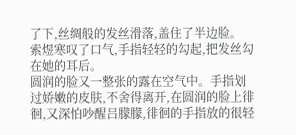了下,丝绸般的发丝滑落,盖住了半边脸。
索煜寒叹了口气,手指轻轻的勾起,把发丝勾在她的耳后。
圆润的脸又一整张的露在空气中。手指划过娇嫩的皮肤,不舍得离开,在圆润的脸上徘徊,又深怕吵醒吕朦朦,徘徊的手指放的很轻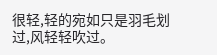很轻,轻的宛如只是羽毛划过,风轻轻吹过。